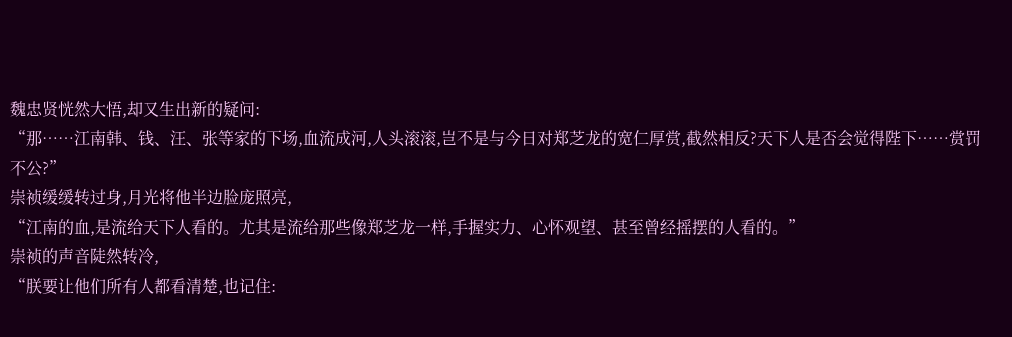魏忠贤恍然大悟,却又生出新的疑问:
“那……江南韩、钱、汪、张等家的下场,血流成河,人头滚滚,岂不是与今日对郑芝龙的宽仁厚赏,截然相反?天下人是否会觉得陛下……赏罚不公?”
崇祯缓缓转过身,月光将他半边脸庞照亮,
“江南的血,是流给天下人看的。尤其是流给那些像郑芝龙一样,手握实力、心怀观望、甚至曾经摇摆的人看的。”
崇祯的声音陡然转冷,
“朕要让他们所有人都看清楚,也记住: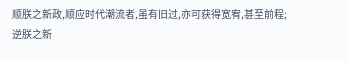顺朕之新政,顺应时代潮流者,虽有旧过,亦可获得宽宥,甚至前程;
逆朕之新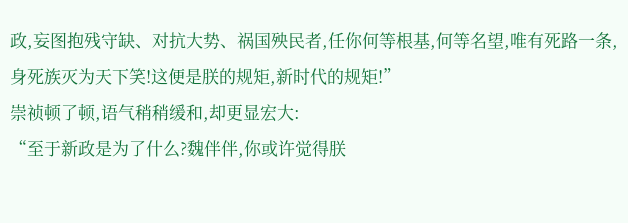政,妄图抱残守缺、对抗大势、祸国殃民者,任你何等根基,何等名望,唯有死路一条,身死族灭为天下笑!这便是朕的规矩,新时代的规矩!”
崇祯顿了顿,语气稍稍缓和,却更显宏大:
“至于新政是为了什么?魏伴伴,你或许觉得朕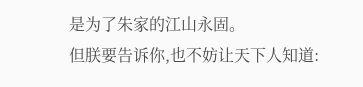是为了朱家的江山永固。
但朕要告诉你,也不妨让天下人知道: